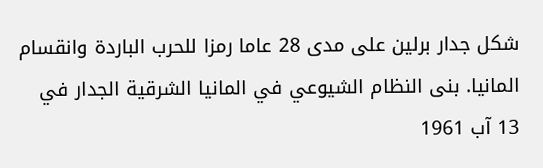شكل جدار برلين على مدى 28 عاما رمزا للحرب الباردة وانقسام المانيا. بنى النظام الشيوعي في المانيا الشرقية الجدار في 13 آب 1961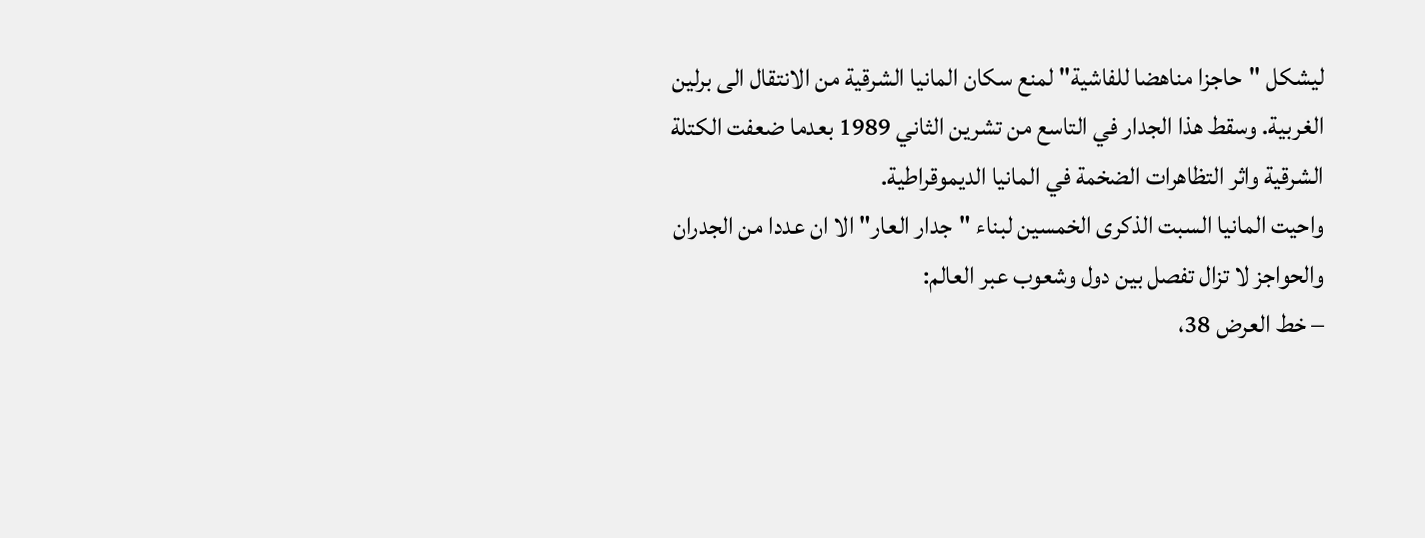ليشكل "حاجزا مناهضا للفاشية" لمنع سكان المانيا الشرقية من الانتقال الى برلين الغربية. وسقط هذا الجدار في التاسع من تشرين الثاني 1989 بعدما ضعفت الكتلة الشرقية واثر التظاهرات الضخمة في المانيا الديموقراطية.
واحيت المانيا السبت الذكرى الخمسين لبناء "جدار العار" الا ان عددا من الجدران والحواجز لا تزال تفصل بين دول وشعوب عبر العالم:
– خط العرض 38،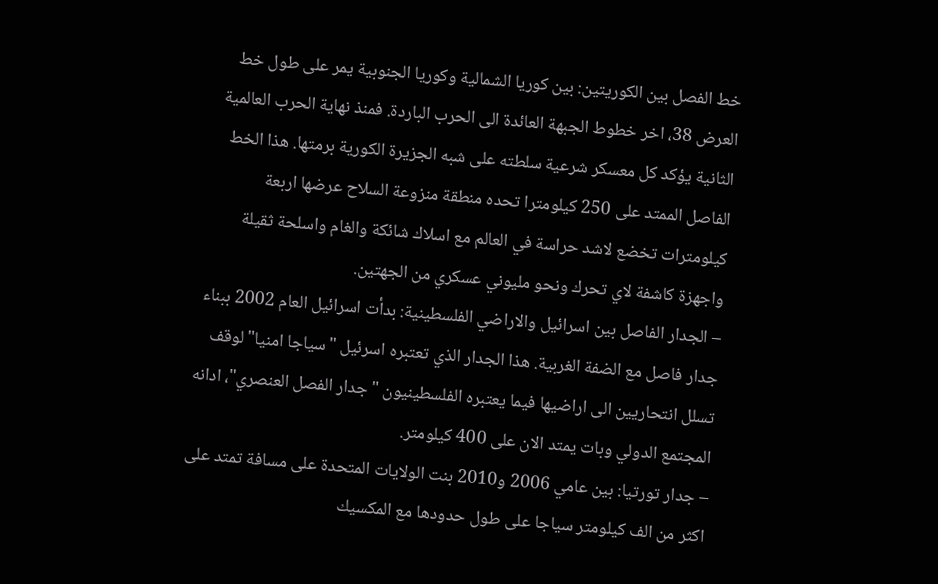خط الفصل بين الكوريتين: بين كوريا الشمالية وكوريا الجنوبية يمر على طول خط العرض 38، اخر خطوط الجبهة العائدة الى الحرب الباردة. فمنذ نهاية الحرب العالمية الثانية يؤكد كل معسكر شرعية سلطته على شبه الجزيرة الكورية برمتها. هذا الخط الفاصل الممتد على 250 كيلومترا تحده منطقة منزوعة السلاح عرضها اربعة كيلومترات تخضع لاشد حراسة في العالم مع اسلاك شائكة والغام واسلحة ثقيلة واجهزة كاشفة لاي تحرك ونحو مليوني عسكري من الجهتين.
– الجدار الفاصل بين اسرائيل والاراضي الفلسطينية: بدأت اسرائيل العام 2002 ببناء جدار فاصل مع الضفة الغربية. هذا الجدار الذي تعتبره اسرئيل "سياجا امنيا" لوقف تسلل انتحاريين الى اراضيها فيما يعتبره الفلسطينيون "جدار الفصل العنصري"، ادانه المجتمع الدولي وبات يمتد الان على 400 كيلومتر.
– جدار تورتيا: بين عامي 2006 و2010 بنت الولايات المتحدة على مسافة تمتد على اكثر من الف كيلومتر سياجا على طول حدودها مع المكسيك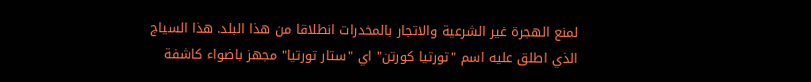لمنع الهجرة غير الشرعية والاتجار بالمخدرات انطلاقا من هذا البلد. هذا السياج الذي اطلق عليه اسم "تورتيا كورتن" اي "ستار تورتيا" مجهز باضواء كاشفة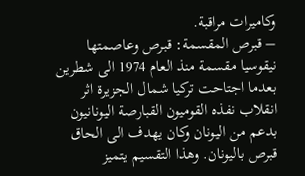وكاميرات مراقبة.
– قبرص المقسمة: قبرص وعاصمتها نيقوسيا مقسمة منذ العام 1974 الى شطرين بعدما اجتاحت تركيا شمال الجزيرة اثر انقلاب نفذه القوميون القبارصة اليونانيون بدعم من اليونان وكان يهدف الى الحاق قبرص باليونان. وهذا التقسيم يتميز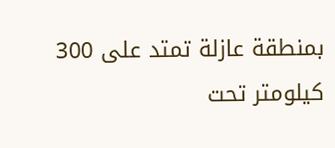بمنطقة عازلة تمتد على 300 كيلومتر تحت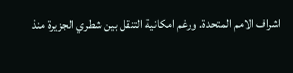اشراف الامم المتحدة. ورغم امكانية التنقل بين شطري الجزيرة منذ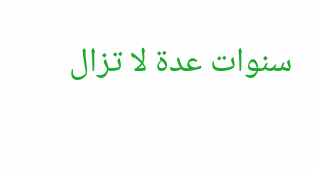سنوات عدة لا تزال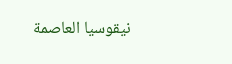نيقوسيا العاصمة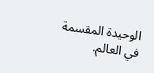الوحيدة المقسمة في العالم.